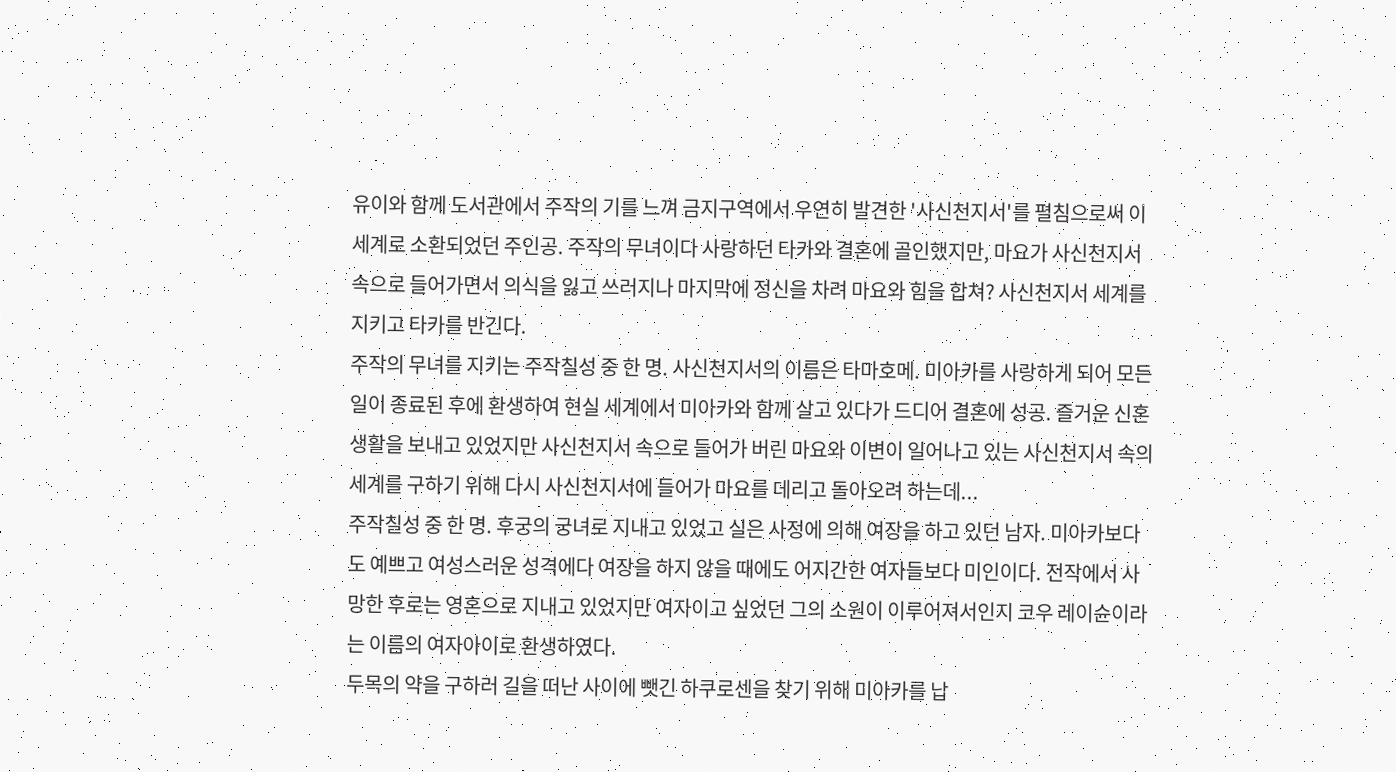유이와 함께 도서관에서 주작의 기를 느껴 금지구역에서 우연히 발견한 '사신천지서'를 펼침으로써 이세계로 소환되었던 주인공. 주작의 무녀이다 사랑하던 타카와 결혼에 골인했지만, 마요가 사신천지서 속으로 들어가면서 의식을 잃고 쓰러지나 마지막에 정신을 차려 마요와 힘을 합쳐? 사신천지서 세계를 지키고 타카를 반긴다.
주작의 무녀를 지키는 주작칠성 중 한 명. 사신천지서의 이름은 타마호메. 미아카를 사랑하게 되어 모든 일이 종료된 후에 환생하여 현실 세계에서 미아카와 함께 살고 있다가 드디어 결혼에 성공. 즐거운 신혼생활을 보내고 있었지만 사신천지서 속으로 들어가 버린 마요와 이변이 일어나고 있는 사신천지서 속의 세계를 구하기 위해 다시 사신천지서에 들어가 마요를 데리고 돌아오려 하는데...
주작칠성 중 한 명. 후궁의 궁녀로 지내고 있었고 실은 사정에 의해 여장을 하고 있던 남자. 미아카보다도 예쁘고 여성스러운 성격에다 여장을 하지 않을 때에도 어지간한 여자들보다 미인이다. 전작에서 사망한 후로는 영혼으로 지내고 있었지만 여자이고 싶었던 그의 소원이 이루어져서인지 코우 레이슌이라는 이름의 여자아이로 환생하였다.
두목의 약을 구하러 길을 떠난 사이에 뺏긴 하쿠로센을 찾기 위해 미아카를 납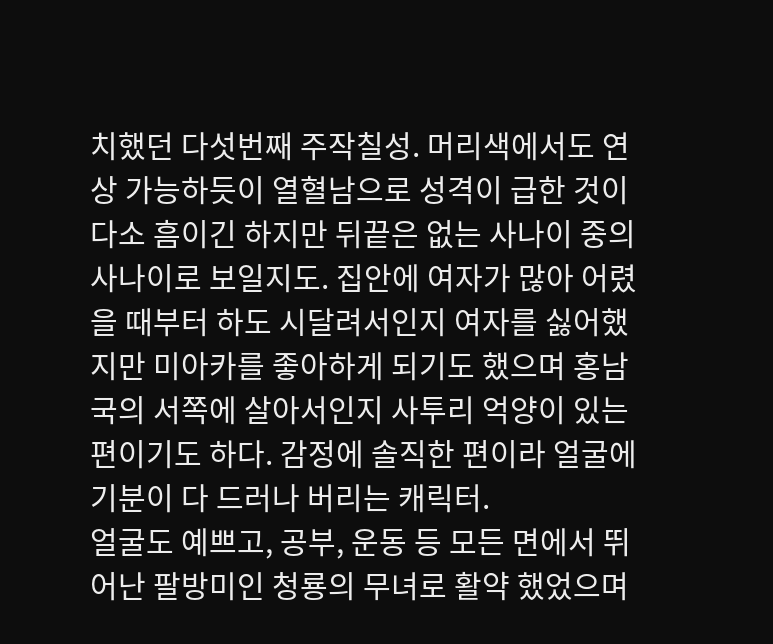치했던 다섯번째 주작칠성. 머리색에서도 연상 가능하듯이 열혈남으로 성격이 급한 것이 다소 흠이긴 하지만 뒤끝은 없는 사나이 중의 사나이로 보일지도. 집안에 여자가 많아 어렸을 때부터 하도 시달려서인지 여자를 싫어했지만 미아카를 좋아하게 되기도 했으며 홍남국의 서쪽에 살아서인지 사투리 억양이 있는 편이기도 하다. 감정에 솔직한 편이라 얼굴에 기분이 다 드러나 버리는 캐릭터.
얼굴도 예쁘고, 공부, 운동 등 모든 면에서 뛰어난 팔방미인 청룡의 무녀로 활약 했었으며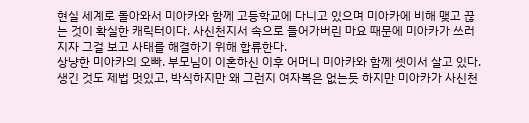현실 세계로 돌아와서 미아카와 함께 고등학교에 다니고 있으며 미아카에 비해 맺고 끊는 것이 확실한 캐릭터이다. 사신천지서 속으로 들어가버린 마요 때문에 미아카가 쓰러지자 그걸 보고 사태를 해결하기 위해 합류한다.
상냥한 미아카의 오빠. 부모님이 이혼하신 이후 어머니 미아카와 함께 셋이서 살고 있다. 생긴 것도 제법 멋있고, 박식하지만 왜 그런지 여자복은 없는듯 하지만 미아카가 사신천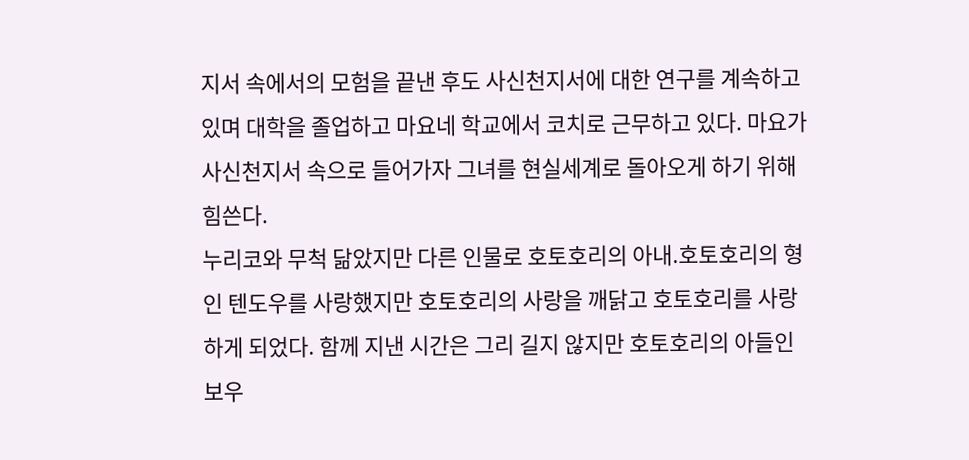지서 속에서의 모험을 끝낸 후도 사신천지서에 대한 연구를 계속하고 있며 대학을 졸업하고 마요네 학교에서 코치로 근무하고 있다. 마요가 사신천지서 속으로 들어가자 그녀를 현실세계로 돌아오게 하기 위해 힘쓴다.
누리코와 무척 닮았지만 다른 인물로 호토호리의 아내.호토호리의 형인 텐도우를 사랑했지만 호토호리의 사랑을 깨닭고 호토호리를 사랑하게 되었다. 함께 지낸 시간은 그리 길지 않지만 호토호리의 아들인 보우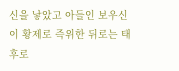신을 낳았고 아들인 보우신이 황제로 즉위한 뒤로는 태후로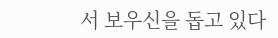서 보우신을 돕고 있다